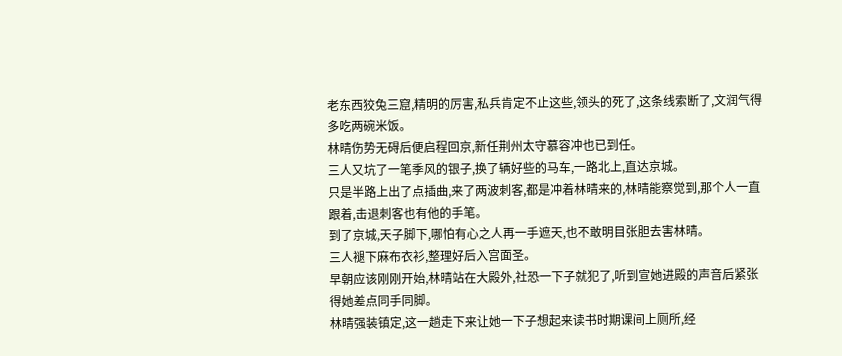老东西狡兔三窟,精明的厉害,私兵肯定不止这些,领头的死了,这条线索断了,文润气得多吃两碗米饭。
林晴伤势无碍后便启程回京,新任荆州太守慕容冲也已到任。
三人又坑了一笔季风的银子,换了辆好些的马车,一路北上,直达京城。
只是半路上出了点插曲,来了两波刺客,都是冲着林晴来的,林晴能察觉到,那个人一直跟着,击退刺客也有他的手笔。
到了京城,天子脚下,哪怕有心之人再一手遮天,也不敢明目张胆去害林晴。
三人褪下麻布衣衫,整理好后入宫面圣。
早朝应该刚刚开始,林晴站在大殿外,社恐一下子就犯了,听到宣她进殿的声音后紧张得她差点同手同脚。
林晴强装镇定,这一趟走下来让她一下子想起来读书时期课间上厕所,经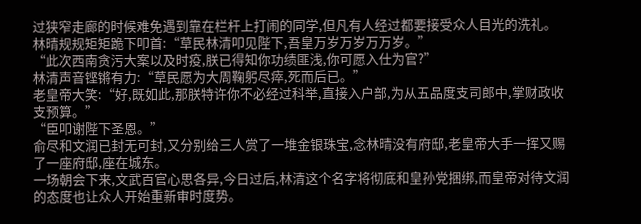过狭窄走廊的时候难免遇到靠在栏杆上打闹的同学,但凡有人经过都要接受众人目光的洗礼。
林晴规规矩矩跪下叩首:“草民林清叩见陛下,吾皇万岁万岁万万岁。”
“此次西南贪污大案以及时疫,朕已得知你功绩匪浅,你可愿入仕为官?”
林清声音铿锵有力:“草民愿为大周鞠躬尽瘁,死而后已。”
老皇帝大笑:“好,既如此,那朕特许你不必经过科举,直接入户部,为从五品度支司郎中,掌财政收支预算。”
“臣叩谢陛下圣恩。”
俞尽和文润已封无可封,又分别给三人赏了一堆金银珠宝,念林晴没有府邸,老皇帝大手一挥又赐了一座府邸,座在城东。
一场朝会下来,文武百官心思各异,今日过后,林清这个名字将彻底和皇孙党捆绑,而皇帝对待文润的态度也让众人开始重新审时度势。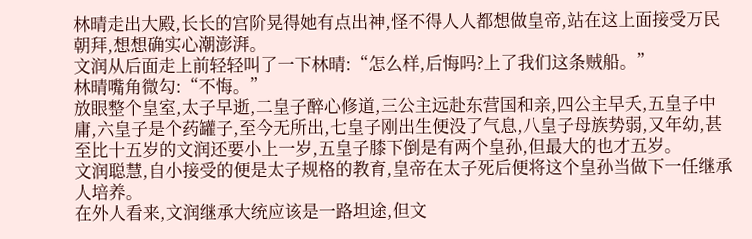林晴走出大殿,长长的宫阶晃得她有点出神,怪不得人人都想做皇帝,站在这上面接受万民朝拜,想想确实心潮澎湃。
文润从后面走上前轻轻叫了一下林晴:“怎么样,后悔吗?上了我们这条贼船。”
林晴嘴角微勾:“不悔。”
放眼整个皇室,太子早逝,二皇子醉心修道,三公主远赴东营国和亲,四公主早夭,五皇子中庸,六皇子是个药罐子,至今无所出,七皇子刚出生便没了气息,八皇子母族势弱,又年幼,甚至比十五岁的文润还要小上一岁,五皇子膝下倒是有两个皇孙,但最大的也才五岁。
文润聪慧,自小接受的便是太子规格的教育,皇帝在太子死后便将这个皇孙当做下一任继承人培养。
在外人看来,文润继承大统应该是一路坦途,但文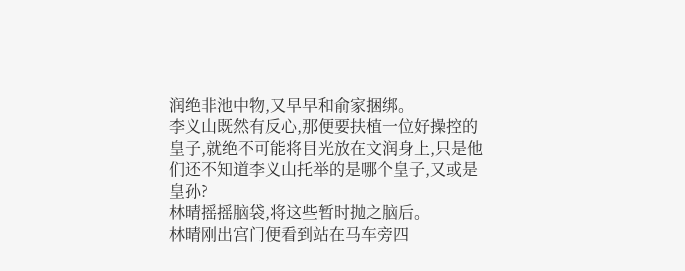润绝非池中物,又早早和俞家捆绑。
李义山既然有反心,那便要扶植一位好操控的皇子,就绝不可能将目光放在文润身上,只是他们还不知道李义山托举的是哪个皇子,又或是皇孙?
林晴摇摇脑袋,将这些暂时抛之脑后。
林晴刚出宫门便看到站在马车旁四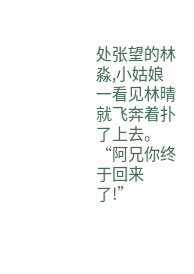处张望的林淼,小姑娘一看见林晴就飞奔着扑了上去。
“阿兄你终于回来了!”